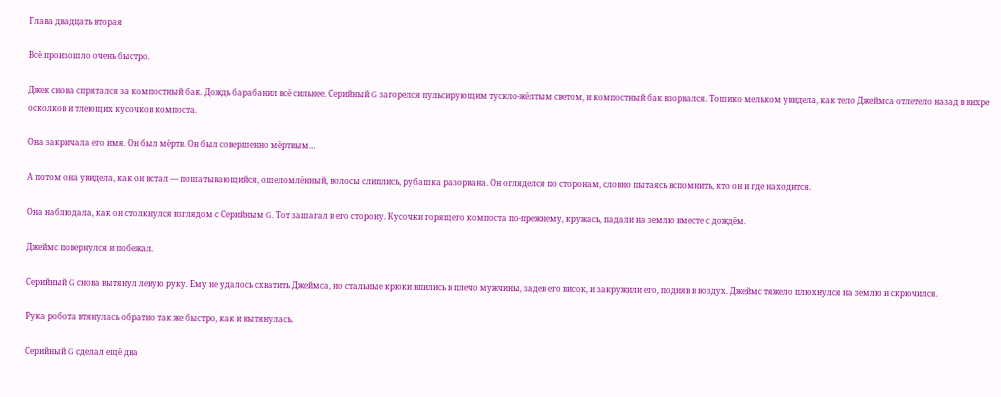Глава двадцать вторая

Всё произошло очень быстро.

Джек снова спрятался за компостный бак. Дождь барабанил всё сильнее. Серийный G загорелся пульсирующим тускло-жёлтым светом, и компостный бак взорвался. Тошико мельком увидела, как тело Джеймса отлетело назад в вихре осколков и тлеющих кусочков компоста.

Она закричала его имя. Он был мёртв. Он был совершенно мёртвым…

А потом она увидела, как он встал — пошатывающийся, ошеломлённый, волосы слиплись, рубашка разорвана. Он огляделся по сторонам, словно пытаясь вспомнить, кто он и где находится.

Она наблюдала, как он столкнулся взглядом с Серийным G. Тот зашагал в его сторону. Кусочки горящего компоста по-прежнему, кружась, падали на землю вместе с дождём.

Джеймс повернулся и побежал.

Серийный G снова вытянул левую руку. Ему не удалось схватить Джеймса, но стальные крюки впились в плечо мужчины, задев его висок, и закружили его, подняв в воздух. Джеймс тяжело плюхнулся на землю и скрючился.

Рука робота втянулась обратно так же быстро, как и вытянулась.

Серийный G сделал ещё два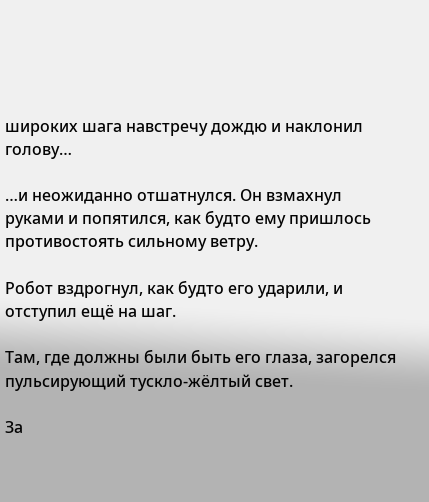широких шага навстречу дождю и наклонил голову…

…и неожиданно отшатнулся. Он взмахнул руками и попятился, как будто ему пришлось противостоять сильному ветру.

Робот вздрогнул, как будто его ударили, и отступил ещё на шаг.

Там, где должны были быть его глаза, загорелся пульсирующий тускло-жёлтый свет.

За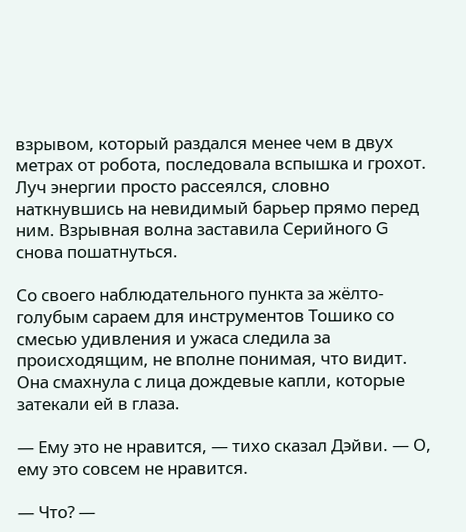взрывом, который раздался менее чем в двух метрах от робота, последовала вспышка и грохот. Луч энергии просто рассеялся, словно наткнувшись на невидимый барьер прямо перед ним. Взрывная волна заставила Серийного G снова пошатнуться.

Со своего наблюдательного пункта за жёлто-голубым сараем для инструментов Тошико со смесью удивления и ужаса следила за происходящим, не вполне понимая, что видит. Она смахнула с лица дождевые капли, которые затекали ей в глаза.

— Ему это не нравится, — тихо сказал Дэйви. — О, ему это совсем не нравится.

— Что? —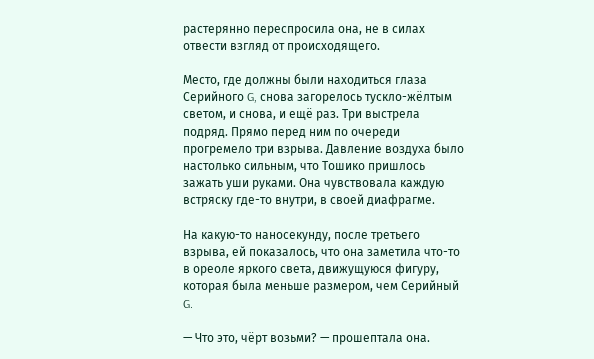растерянно переспросила она, не в силах отвести взгляд от происходящего.

Место, где должны были находиться глаза Серийного G, снова загорелось тускло-жёлтым светом, и снова, и ещё раз. Три выстрела подряд. Прямо перед ним по очереди прогремело три взрыва. Давление воздуха было настолько сильным, что Тошико пришлось зажать уши руками. Она чувствовала каждую встряску где-то внутри, в своей диафрагме.

На какую-то наносекунду, после третьего взрыва, ей показалось, что она заметила что-то в ореоле яркого света, движущуюся фигуру, которая была меньше размером, чем Серийный G.

— Что это, чёрт возьми? — прошептала она.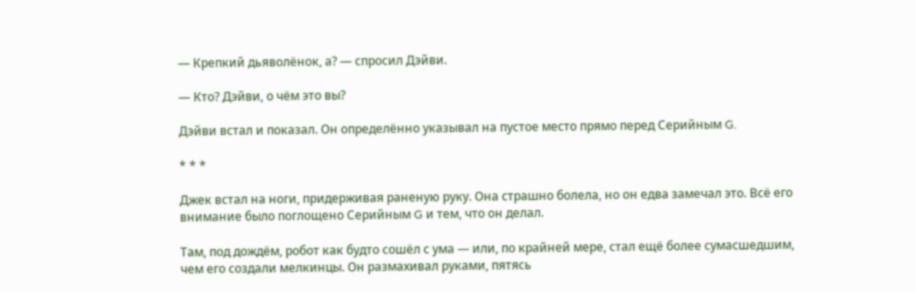— Крепкий дьяволёнок, а? — спросил Дэйви.

— Кто? Дэйви, о чём это вы?

Дэйви встал и показал. Он определённо указывал на пустое место прямо перед Серийным G.

* * *

Джек встал на ноги, придерживая раненую руку. Она страшно болела, но он едва замечал это. Всё его внимание было поглощено Серийным G и тем, что он делал.

Там, под дождём, робот как будто сошёл с ума — или, по крайней мере, стал ещё более сумасшедшим, чем его создали мелкинцы. Он размахивал руками, пятясь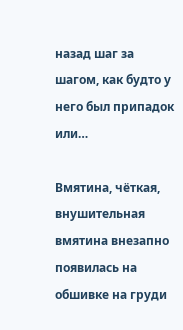назад шаг за шагом, как будто у него был припадок или…

Вмятина, чёткая, внушительная вмятина внезапно появилась на обшивке на груди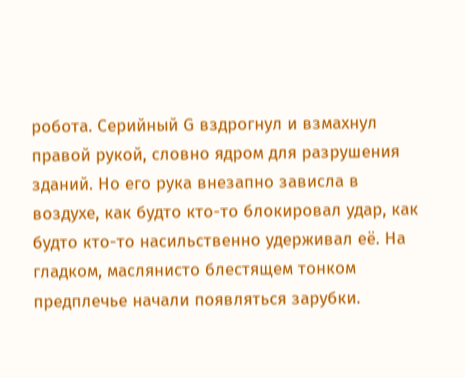робота. Серийный G вздрогнул и взмахнул правой рукой, словно ядром для разрушения зданий. Но его рука внезапно зависла в воздухе, как будто кто-то блокировал удар, как будто кто-то насильственно удерживал её. На гладком, маслянисто блестящем тонком предплечье начали появляться зарубки.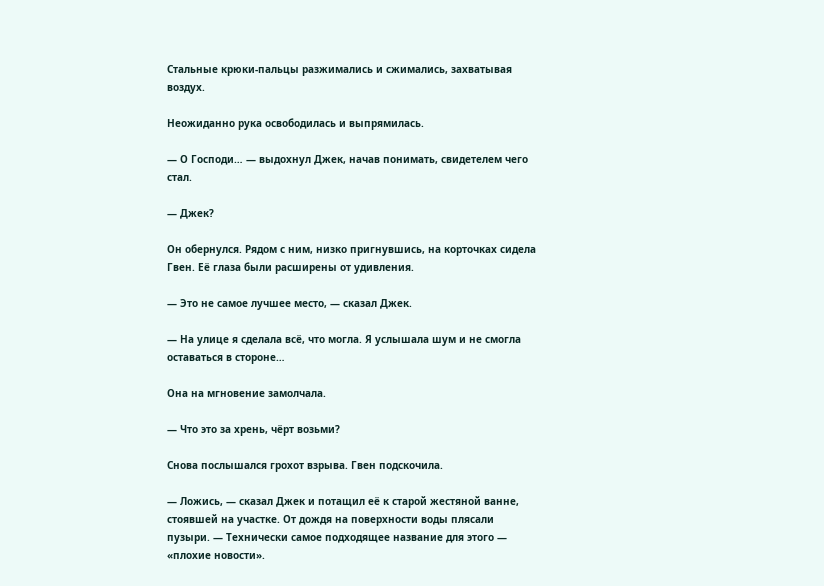Стальные крюки-пальцы разжимались и сжимались, захватывая воздух.

Неожиданно рука освободилась и выпрямилась.

— О Господи… — выдохнул Джек, начав понимать, свидетелем чего стал.

— Джек?

Он обернулся. Рядом с ним, низко пригнувшись, на корточках сидела Гвен. Её глаза были расширены от удивления.

— Это не самое лучшее место, — сказал Джек.

— На улице я сделала всё, что могла. Я услышала шум и не смогла оставаться в стороне…

Она на мгновение замолчала.

— Что это за хрень, чёрт возьми?

Снова послышался грохот взрыва. Гвен подскочила.

— Ложись, — сказал Джек и потащил её к старой жестяной ванне, стоявшей на участке. От дождя на поверхности воды плясали пузыри. — Технически самое подходящее название для этого — «плохие новости».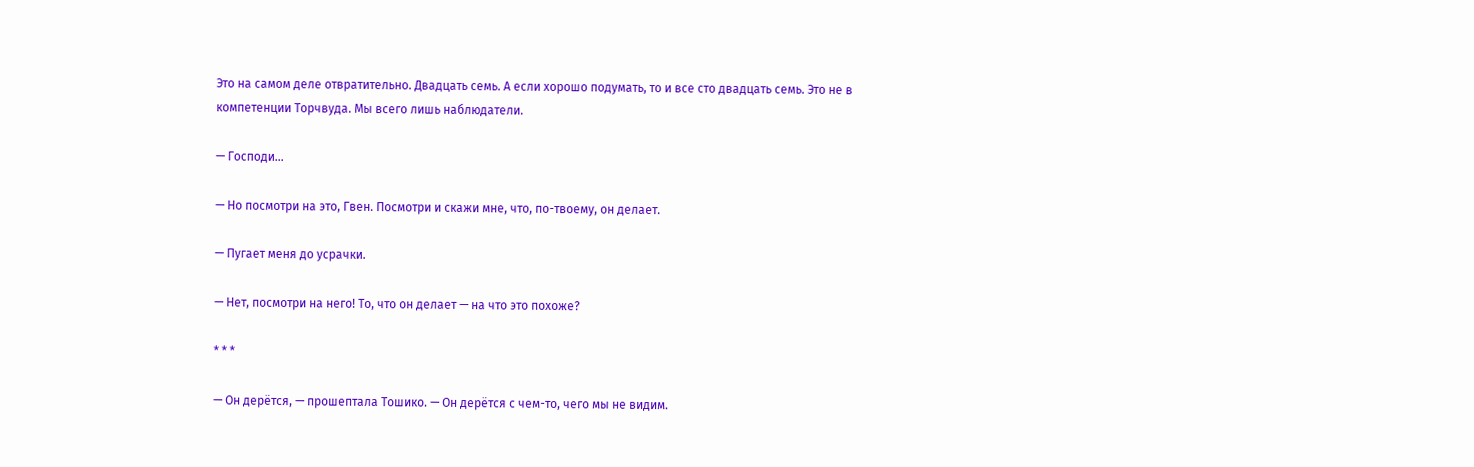Это на самом деле отвратительно. Двадцать семь. А если хорошо подумать, то и все сто двадцать семь. Это не в компетенции Торчвуда. Мы всего лишь наблюдатели.

— Господи…

— Но посмотри на это, Гвен. Посмотри и скажи мне, что, по-твоему, он делает.

— Пугает меня до усрачки.

— Нет, посмотри на него! То, что он делает — на что это похоже?

* * *

— Он дерётся, — прошептала Тошико. — Он дерётся с чем-то, чего мы не видим.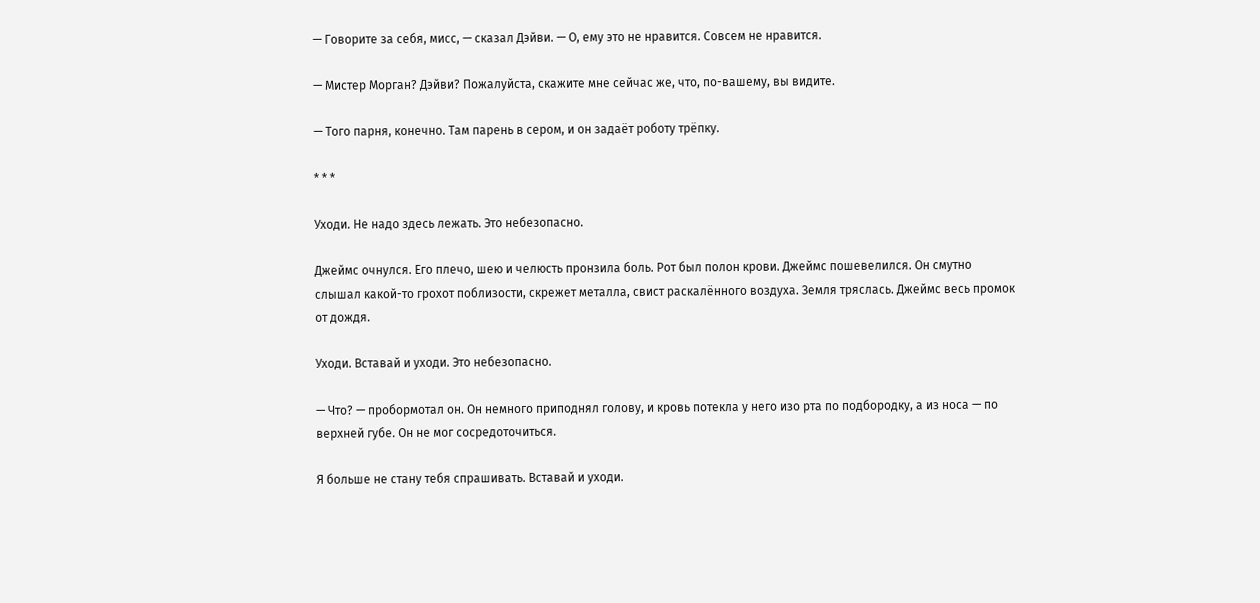— Говорите за себя, мисс, — сказал Дэйви. — О, ему это не нравится. Совсем не нравится.

— Мистер Морган? Дэйви? Пожалуйста, скажите мне сейчас же, что, по-вашему, вы видите.

— Того парня, конечно. Там парень в сером, и он задаёт роботу трёпку.

* * *

Уходи. Не надо здесь лежать. Это небезопасно.

Джеймс очнулся. Его плечо, шею и челюсть пронзила боль. Рот был полон крови. Джеймс пошевелился. Он смутно слышал какой-то грохот поблизости, скрежет металла, свист раскалённого воздуха. Земля тряслась. Джеймс весь промок от дождя.

Уходи. Вставай и уходи. Это небезопасно.

— Что? — пробормотал он. Он немного приподнял голову, и кровь потекла у него изо рта по подбородку, а из носа — по верхней губе. Он не мог сосредоточиться.

Я больше не стану тебя спрашивать. Вставай и уходи.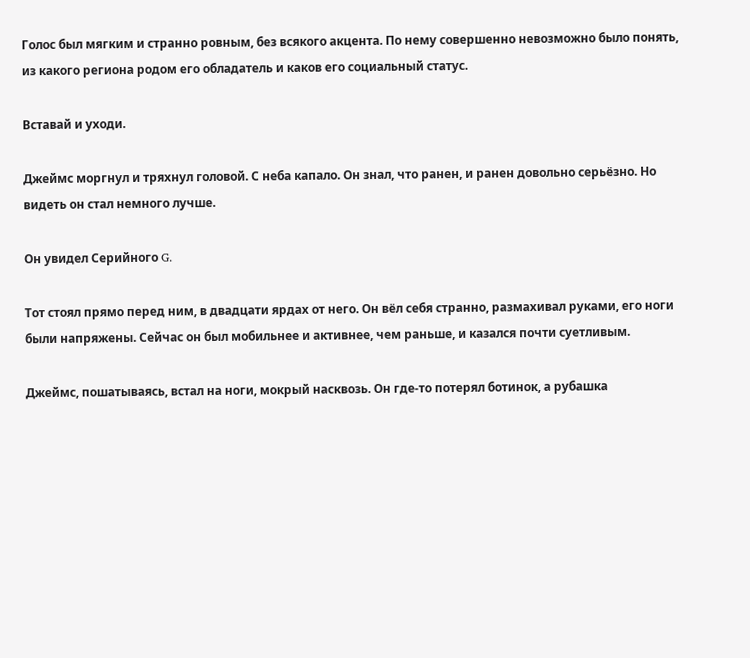Голос был мягким и странно ровным, без всякого акцента. По нему совершенно невозможно было понять, из какого региона родом его обладатель и каков его социальный статус.

Вставай и уходи.

Джеймс моргнул и тряхнул головой. С неба капало. Он знал, что ранен, и ранен довольно серьёзно. Но видеть он стал немного лучше.

Он увидел Серийного G.

Тот стоял прямо перед ним, в двадцати ярдах от него. Он вёл себя странно, размахивал руками, его ноги были напряжены. Сейчас он был мобильнее и активнее, чем раньше, и казался почти суетливым.

Джеймс, пошатываясь, встал на ноги, мокрый насквозь. Он где-то потерял ботинок, а рубашка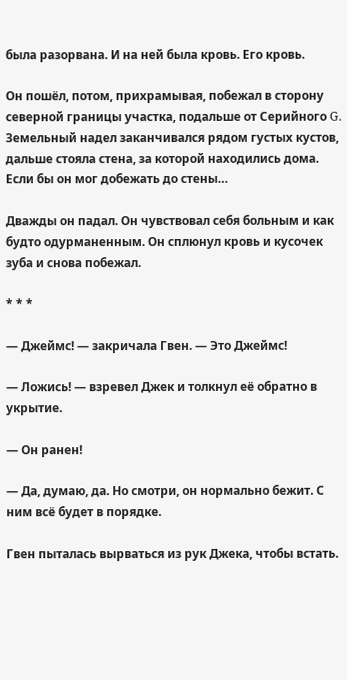была разорвана. И на ней была кровь. Его кровь.

Он пошёл, потом, прихрамывая, побежал в сторону северной границы участка, подальше от Серийного G. Земельный надел заканчивался рядом густых кустов, дальше стояла стена, за которой находились дома. Если бы он мог добежать до стены…

Дважды он падал. Он чувствовал себя больным и как будто одурманенным. Он сплюнул кровь и кусочек зуба и снова побежал.

* * *

— Джеймс! — закричала Гвен. — Это Джеймс!

— Ложись! — взревел Джек и толкнул её обратно в укрытие.

— Он ранен!

— Да, думаю, да. Но смотри, он нормально бежит. С ним всё будет в порядке.

Гвен пыталась вырваться из рук Джека, чтобы встать.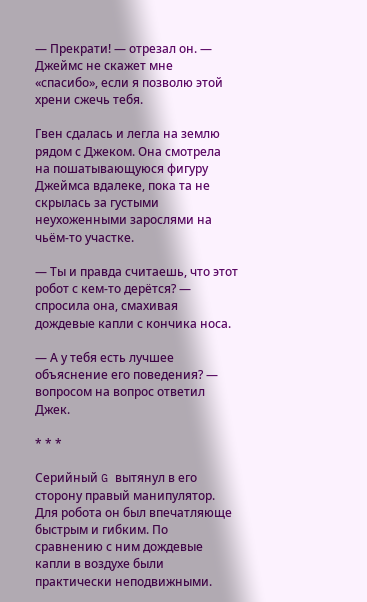— Прекрати! — отрезал он. — Джеймс не скажет мне «спасибо», если я позволю этой хрени сжечь тебя.

Гвен сдалась и легла на землю рядом с Джеком. Она смотрела на пошатывающуюся фигуру Джеймса вдалеке, пока та не скрылась за густыми неухоженными зарослями на чьём-то участке.

— Ты и правда считаешь, что этот робот с кем-то дерётся? — спросила она, смахивая дождевые капли с кончика носа.

— А у тебя есть лучшее объяснение его поведения? — вопросом на вопрос ответил Джек.

* * *

Серийный G вытянул в его сторону правый манипулятор. Для робота он был впечатляюще быстрым и гибким. По сравнению с ним дождевые капли в воздухе были практически неподвижными.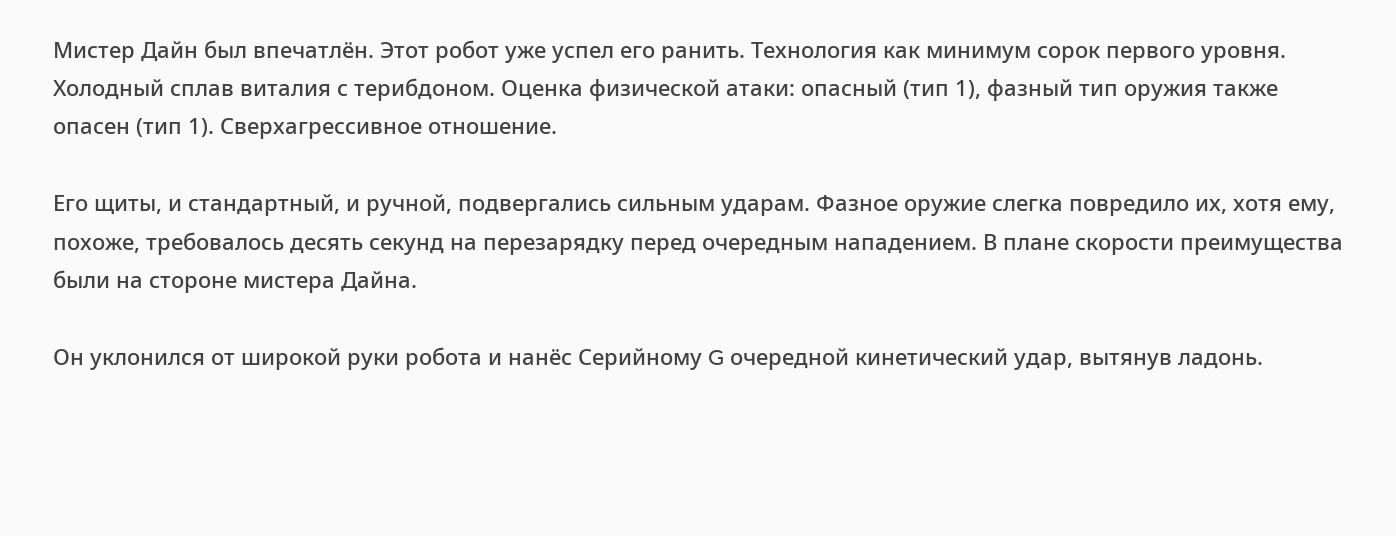Мистер Дайн был впечатлён. Этот робот уже успел его ранить. Технология как минимум сорок первого уровня. Холодный сплав виталия с терибдоном. Оценка физической атаки: опасный (тип 1), фазный тип оружия также опасен (тип 1). Сверхагрессивное отношение.

Его щиты, и стандартный, и ручной, подвергались сильным ударам. Фазное оружие слегка повредило их, хотя ему, похоже, требовалось десять секунд на перезарядку перед очередным нападением. В плане скорости преимущества были на стороне мистера Дайна.

Он уклонился от широкой руки робота и нанёс Серийному G очередной кинетический удар, вытянув ладонь.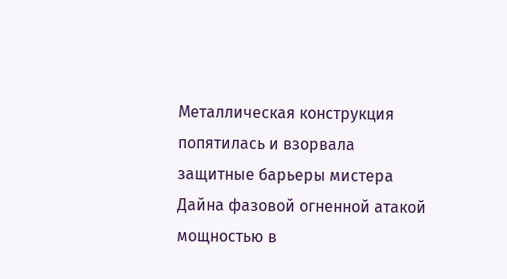Металлическая конструкция попятилась и взорвала защитные барьеры мистера Дайна фазовой огненной атакой мощностью в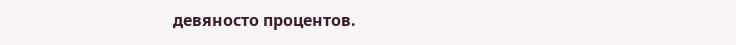девяносто процентов.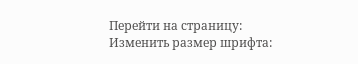Перейти на страницу:
Изменить размер шрифта: